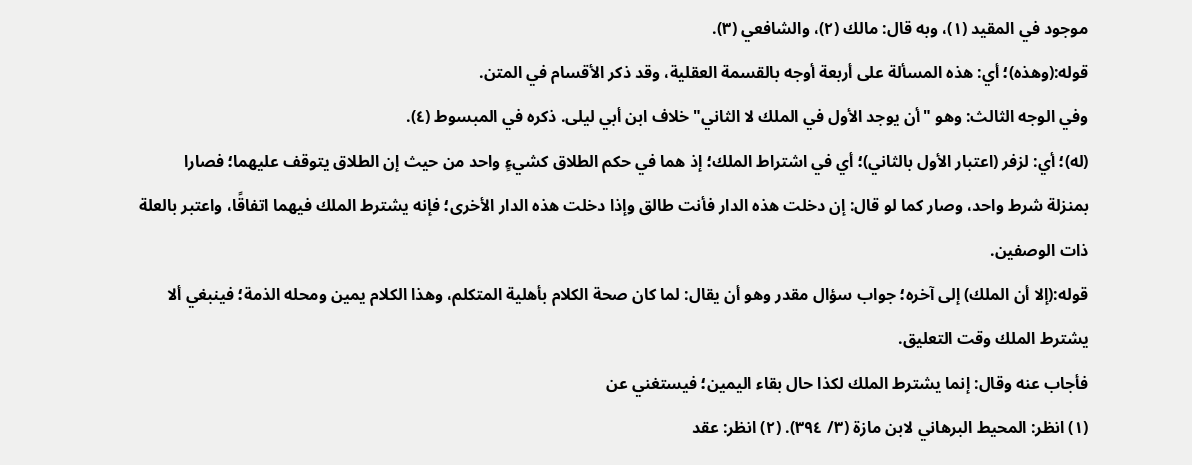موجود في المقيد (١)، وبه قال: مالك (٢)، والشافعي (٣).
قوله:(وهذه)؛ أي: هذه المسألة على أربعة أوجه بالقسمة العقلية، وقد ذكر الأقسام في المتن.
وفي الوجه الثالث: وهو "أن يوجد الأول في الملك لا الثاني" خلاف ابن أبي ليلى. ذكره في المبسوط (٤).
(له)؛ أي: لزفر (اعتبار الأول بالثاني)؛ أي في اشتراط الملك؛ إذ هما في حكم الطلاق كشيءٍ واحد من حيث إن الطلاق يتوقف عليهما؛ فصارا بمنزلة شرط واحد، وصار كما لو قال: إن دخلت هذه الدار فأنت طالق وإذا دخلت هذه الدار الأخرى؛ فإنه يشترط الملك فيهما اتفاقًا، واعتبر بالعلة ذات الوصفين.
قوله:(إلا أن الملك) إلى آخره؛ جواب سؤال مقدر وهو أن يقال: لما كان صحة الكلام بأهلية المتكلم، وهذا الكلام يمين ومحله الذمة؛ فينبغي ألا يشترط الملك وقت التعليق.
فأجاب عنه وقال: إنما يشترط الملك لكذا حال بقاء اليمين؛ فيستغني عن
(١) انظر: المحيط البرهاني لابن مازة (٣/ ٣٩٤). (٢) انظر: عقد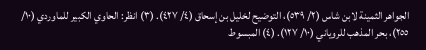الجواهر الثمينة لابن شاس (٢/ ٥٣٩)، التوضيح لخليل بن إسحاق (٤/ ٤٢٧). (٣) انظر: الحاوي الكبير للماوردي (١٠/ ٢٥٥)، بحر المذهب للروياني (١٠/ ١٢٧). (٤) المبسوط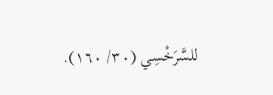للسَّرَخْسِي (٣٠/ ١٦٠).